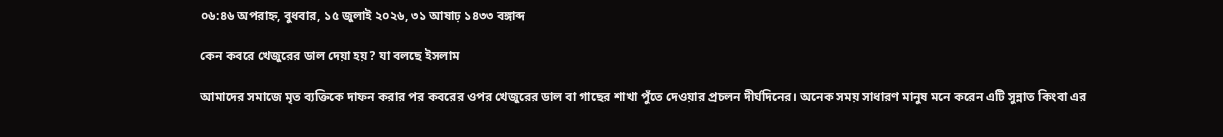০৬:৪৬ অপরাহ্ন, বুধবার, ১৫ জুলাই ২০২৬, ৩১ আষাঢ় ১৪৩৩ বঙ্গাব্দ

কেন কবরে খেজুরের ডাল দেয়া হয়? যা বলছে ইসলাম

আমাদের সমাজে মৃত ব্যক্তিকে দাফন করার পর কবরের ওপর খেজুরের ডাল বা গাছের শাখা পুঁতে দেওয়ার প্রচলন দীর্ঘদিনের। অনেক সময় সাধারণ মানুষ মনে করেন এটি সুন্নাত কিংবা এর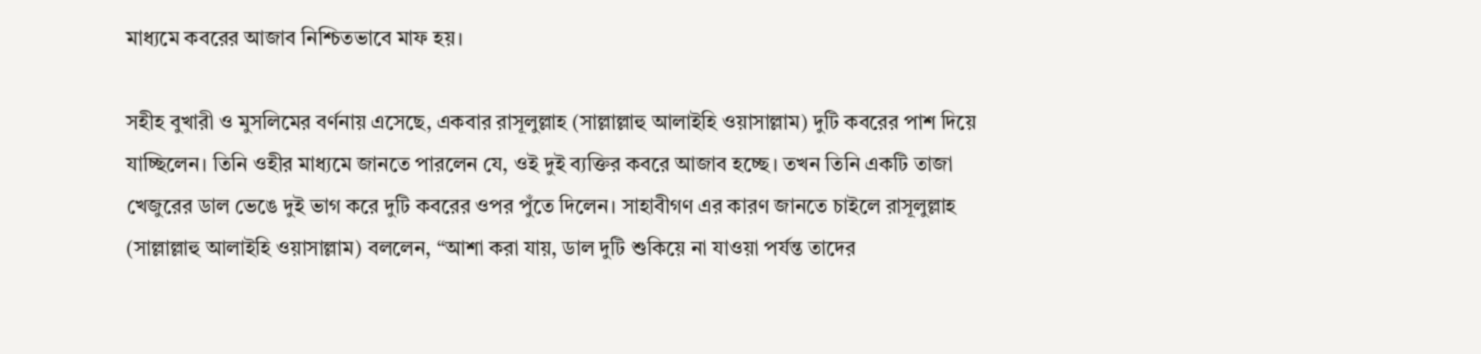মাধ্যমে কবরের আজাব নিশ্চিতভাবে মাফ হয়।

সহীহ বুখারী ও মুসলিমের বর্ণনায় এসেছে, একবার রাসূলুল্লাহ (সাল্লাল্লাহু আলাইহি ওয়াসাল্লাম) দুটি কবরের পাশ দিয়ে যাচ্ছিলেন। তিনি ওহীর মাধ্যমে জানতে পারলেন যে, ওই দুই ব্যক্তির কবরে আজাব হচ্ছে। তখন তিনি একটি তাজা খেজুরের ডাল ভেঙে দুই ভাগ করে দুটি কবরের ওপর পুঁতে দিলেন। সাহাবীগণ এর কারণ জানতে চাইলে রাসূলুল্লাহ (সাল্লাল্লাহু আলাইহি ওয়াসাল্লাম) বললেন, “আশা করা যায়, ডাল দুটি শুকিয়ে না যাওয়া পর্যন্ত তাদের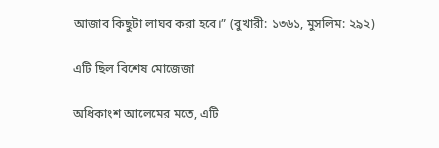আজাব কিছুটা লাঘব করা হবে।” (বুখারী: ১৩৬১, মুসলিম: ২৯২)

এটি ছিল বিশেষ মোজেজা

অধিকাংশ আলেমের মতে, এটি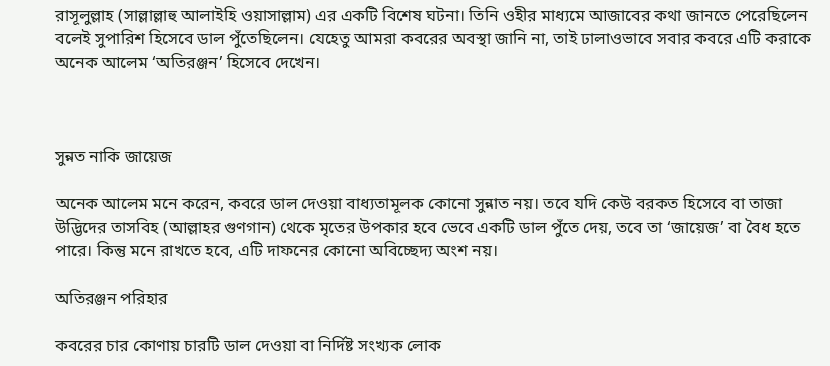রাসূলুল্লাহ (সাল্লাল্লাহু আলাইহি ওয়াসাল্লাম) এর একটি বিশেষ ঘটনা। তিনি ওহীর মাধ্যমে আজাবের কথা জানতে পেরেছিলেন বলেই সুপারিশ হিসেবে ডাল পুঁতেছিলেন। যেহেতু আমরা কবরের অবস্থা জানি না, তাই ঢালাওভাবে সবার কবরে এটি করাকে অনেক আলেম ‘অতিরঞ্জন’ হিসেবে দেখেন।



সুন্নত নাকি জায়েজ

অনেক আলেম মনে করেন, কবরে ডাল দেওয়া বাধ্যতামূলক কোনো সুন্নাত নয়। তবে যদি কেউ বরকত হিসেবে বা তাজা উদ্ভিদের তাসবিহ (আল্লাহর গুণগান) থেকে মৃতের উপকার হবে ভেবে একটি ডাল পুঁতে দেয়, তবে তা ‘জায়েজ’ বা বৈধ হতে পারে। কিন্তু মনে রাখতে হবে, এটি দাফনের কোনো অবিচ্ছেদ্য অংশ নয়।

অতিরঞ্জন পরিহার

কবরের চার কোণায় চারটি ডাল দেওয়া বা নির্দিষ্ট সংখ্যক লোক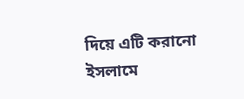দিয়ে এটি করানো ইসলামে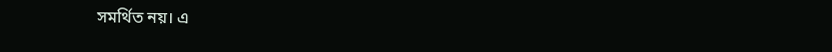সমর্থিত নয়। এ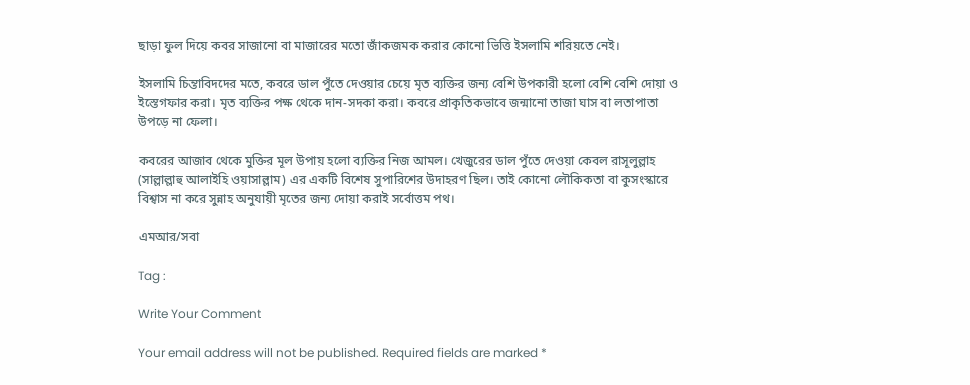ছাড়া ফুল দিয়ে কবর সাজানো বা মাজারের মতো জাঁকজমক করার কোনো ভিত্তি ইসলামি শরিয়তে নেই।

ইসলামি চিন্তাবিদদের মতে, কবরে ডাল পুঁতে দেওয়ার চেয়ে মৃত ব্যক্তির জন্য বেশি উপকারী হলো বেশি বেশি দোয়া ও ইস্তেগফার করা। মৃত ব্যক্তির পক্ষ থেকে দান-সদকা করা। কবরে প্রাকৃতিকভাবে জন্মানো তাজা ঘাস বা লতাপাতা উপড়ে না ফেলা।

কবরের আজাব থেকে মুক্তির মূল উপায় হলো ব্যক্তির নিজ আমল। খেজুরের ডাল পুঁতে দেওয়া কেবল রাসূলুল্লাহ (সাল্লাল্লাহু আলাইহি ওয়াসাল্লাম) এর একটি বিশেষ সুপারিশের উদাহরণ ছিল। তাই কোনো লৌকিকতা বা কুসংস্কারে বিশ্বাস না করে সুন্নাহ অনুযায়ী মৃতের জন্য দোয়া করাই সর্বোত্তম পথ।

এমআর/সবা

Tag :

Write Your Comment

Your email address will not be published. Required fields are marked *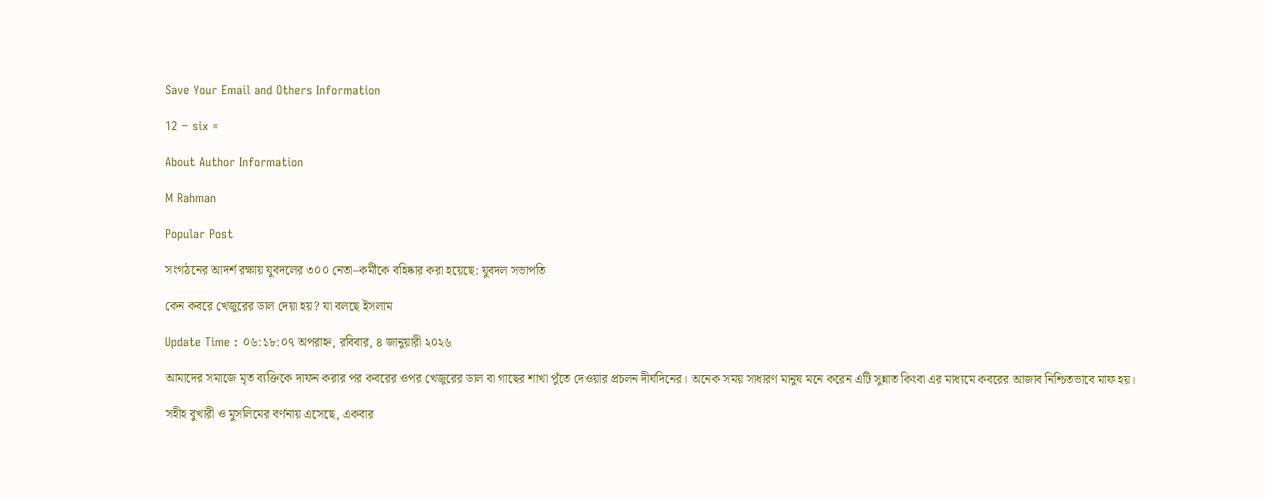Save Your Email and Others Information

12 − six =

About Author Information

M Rahman

Popular Post

সংগঠনের আদর্শ রক্ষায় যুবদলের ৩০০ নেতা–কর্মীকে বহিষ্কার করা হয়েছে: যুবদল সভাপতি

কেন কবরে খেজুরের ডাল দেয়া হয়? যা বলছে ইসলাম

Update Time : ০৬:১৮:০৭ অপরাহ্ন, রবিবার, ৪ জানুয়ারী ২০২৬

আমাদের সমাজে মৃত ব্যক্তিকে দাফন করার পর কবরের ওপর খেজুরের ডাল বা গাছের শাখা পুঁতে দেওয়ার প্রচলন দীর্ঘদিনের। অনেক সময় সাধারণ মানুষ মনে করেন এটি সুন্নাত কিংবা এর মাধ্যমে কবরের আজাব নিশ্চিতভাবে মাফ হয়।

সহীহ বুখারী ও মুসলিমের বর্ণনায় এসেছে, একবার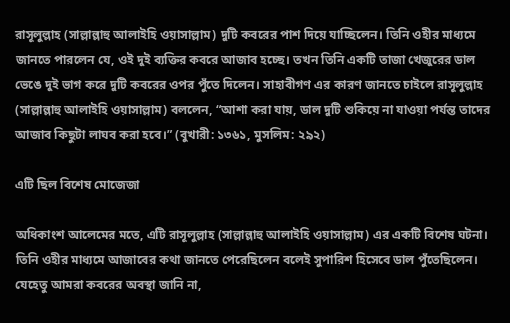রাসূলুল্লাহ (সাল্লাল্লাহু আলাইহি ওয়াসাল্লাম) দুটি কবরের পাশ দিয়ে যাচ্ছিলেন। তিনি ওহীর মাধ্যমে জানতে পারলেন যে, ওই দুই ব্যক্তির কবরে আজাব হচ্ছে। তখন তিনি একটি তাজা খেজুরের ডাল ভেঙে দুই ভাগ করে দুটি কবরের ওপর পুঁতে দিলেন। সাহাবীগণ এর কারণ জানতে চাইলে রাসূলুল্লাহ (সাল্লাল্লাহু আলাইহি ওয়াসাল্লাম) বললেন, “আশা করা যায়, ডাল দুটি শুকিয়ে না যাওয়া পর্যন্ত তাদের আজাব কিছুটা লাঘব করা হবে।” (বুখারী: ১৩৬১, মুসলিম: ২৯২)

এটি ছিল বিশেষ মোজেজা

অধিকাংশ আলেমের মতে, এটি রাসূলুল্লাহ (সাল্লাল্লাহু আলাইহি ওয়াসাল্লাম) এর একটি বিশেষ ঘটনা। তিনি ওহীর মাধ্যমে আজাবের কথা জানতে পেরেছিলেন বলেই সুপারিশ হিসেবে ডাল পুঁতেছিলেন। যেহেতু আমরা কবরের অবস্থা জানি না,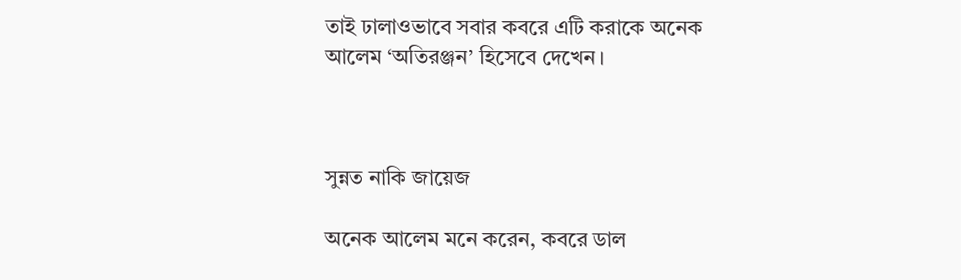তাই ঢালাওভাবে সবার কবরে এটি করাকে অনেক আলেম ‘অতিরঞ্জন’ হিসেবে দেখেন।



সুন্নত নাকি জায়েজ

অনেক আলেম মনে করেন, কবরে ডাল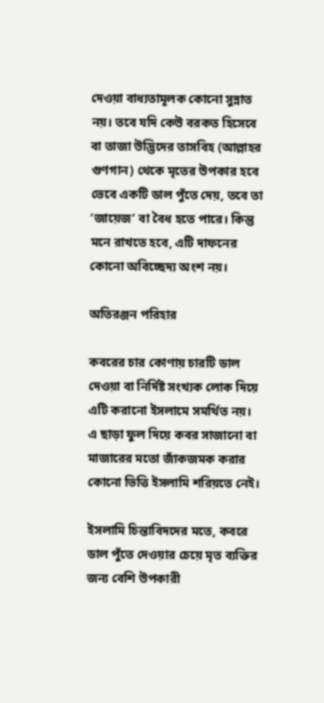দেওয়া বাধ্যতামূলক কোনো সুন্নাত নয়। তবে যদি কেউ বরকত হিসেবে বা তাজা উদ্ভিদের তাসবিহ (আল্লাহর গুণগান) থেকে মৃতের উপকার হবে ভেবে একটি ডাল পুঁতে দেয়, তবে তা ‘জায়েজ’ বা বৈধ হতে পারে। কিন্তু মনে রাখতে হবে, এটি দাফনের কোনো অবিচ্ছেদ্য অংশ নয়।

অতিরঞ্জন পরিহার

কবরের চার কোণায় চারটি ডাল দেওয়া বা নির্দিষ্ট সংখ্যক লোক দিয়ে এটি করানো ইসলামে সমর্থিত নয়। এ ছাড়া ফুল দিয়ে কবর সাজানো বা মাজারের মতো জাঁকজমক করার কোনো ভিত্তি ইসলামি শরিয়তে নেই।

ইসলামি চিন্তাবিদদের মতে, কবরে ডাল পুঁতে দেওয়ার চেয়ে মৃত ব্যক্তির জন্য বেশি উপকারী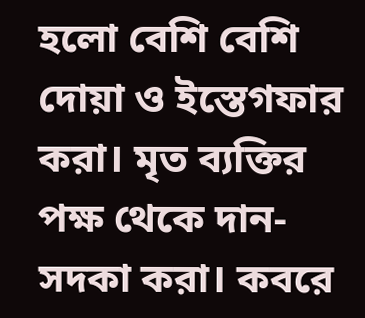হলো বেশি বেশি দোয়া ও ইস্তেগফার করা। মৃত ব্যক্তির পক্ষ থেকে দান-সদকা করা। কবরে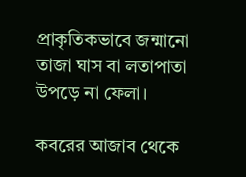প্রাকৃতিকভাবে জন্মানো তাজা ঘাস বা লতাপাতা উপড়ে না ফেলা।

কবরের আজাব থেকে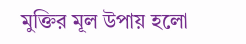মুক্তির মূল উপায় হলো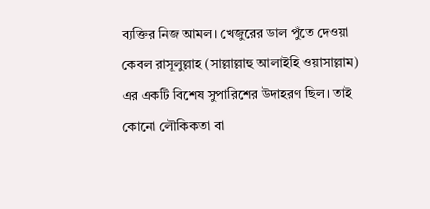ব্যক্তির নিজ আমল। খেজুরের ডাল পুঁতে দেওয়া কেবল রাসূলুল্লাহ (সাল্লাল্লাহু আলাইহি ওয়াসাল্লাম) এর একটি বিশেষ সুপারিশের উদাহরণ ছিল। তাই কোনো লৌকিকতা বা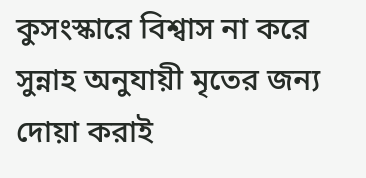কুসংস্কারে বিশ্বাস না করে সুন্নাহ অনুযায়ী মৃতের জন্য দোয়া করাই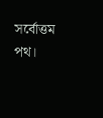সর্বোত্তম পথ।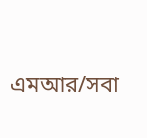এমআর/সবা